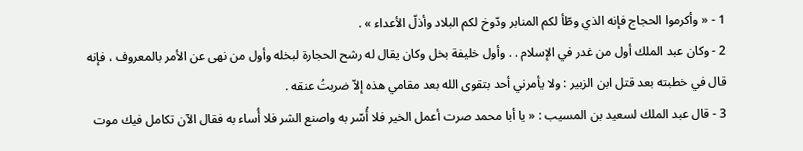1 - « وأكرموا الحجاج فإنه الذي وطّأ لكم المنابر ودّوخ لكم البلاد وأذلّ الأعداء » .
2 - وكان عبد الملك أول من غدر في الإسلام . . وأول خليفة بخل وكان يقال له رشح الحجارة لبخله وأول من نهى عن الأمر بالمعروف ، فإنه قال في خطبته بعد قتل ابن الزبير : ولا يأمرني أحد بتقوى الله بعد مقامي هذه إلاّ ضربتُ عنقه .
3 - قال عبد الملك لسعيد بن المسيب : « يا أبا محمد صرت أعمل الخير فلا أُسّر به واصنع الشر فلا أُساء به فقال الآن تكامل فيك موت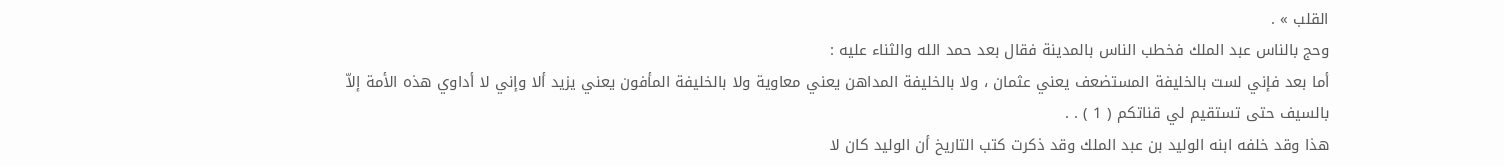القلب » .
وحج بالناس عبد الملك فخطب الناس بالمدينة فقال بعد حمد الله والثناء عليه :
أما بعد فإني لست بالخليفة المستضعف يعني عثمان ، ولا بالخليفة المداهن يعني معاوية ولا بالخليفة المأفون يعني يزيد ألا وإني لا أداوي هذه الأمة إلاّ بالسيف حتى تستقيم لي قناتكم ( 1 ) . .
هذا وقد خلفه ابنه الوليد بن عبد الملك وقد ذكرت كتب التاريخ أن الوليد كان لا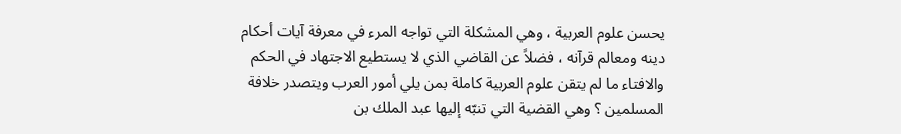يحسن علوم العربية ، وهي المشكلة التي تواجه المرء في معرفة آيات أحكام دينه ومعالم قرآنه ، فضلاً عن القاضي الذي لا يستطيع الاجتهاد في الحكم والافتاء ما لم يتقن علوم العربية كاملة بمن يلي أمور العرب ويتصدر خلافة المسلمين ؟ وهي القضية التي تنبّه إليها عبد الملك بن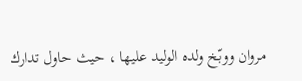مروان ووبّخ ولده الوليد عليها ، حيث حاول تدارك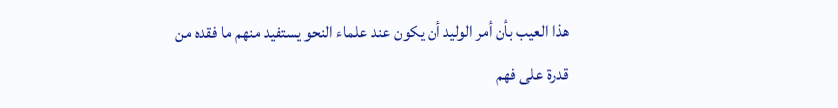هذا العيب بأن أمر الوليد أن يكون عند علماء النحو يستفيد منهم ما فقده من قدرة على فهم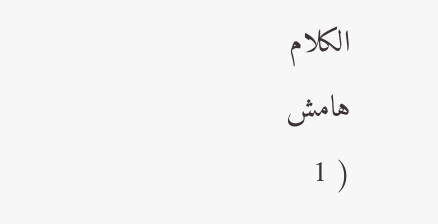الكلام
هامش
( 1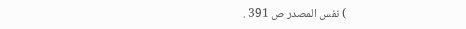) نفس المصدر ص 391 .